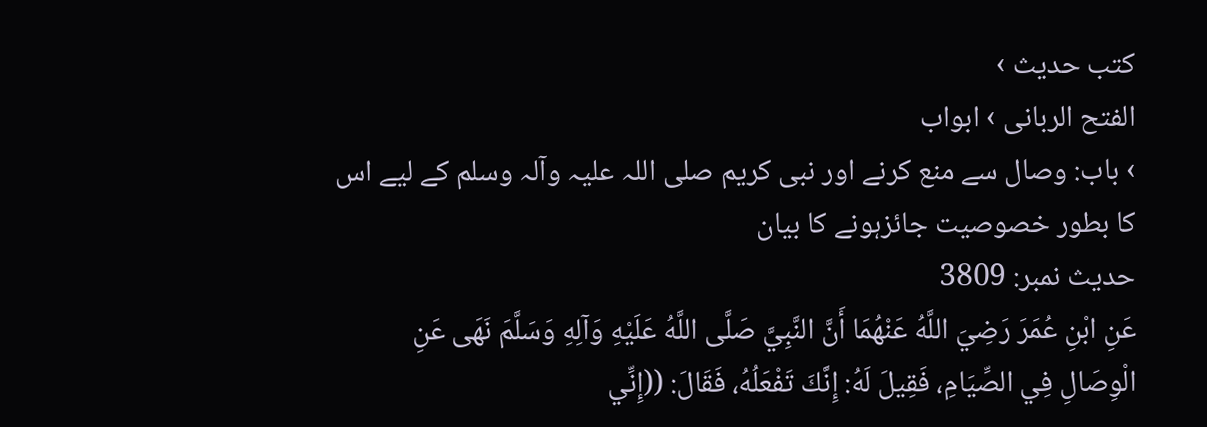کتب حدیث ›
الفتح الربانی › ابواب
› باب: وصال سے منع کرنے اور نبی کریم صلی اللہ علیہ وآلہ وسلم کے لیے اس کا بطور خصوصیت جائزہونے کا بیان
حدیث نمبر: 3809
عَنِ ابْنِ عُمَرَ رَضِيَ اللَّهُ عَنْهُمَا أَنَّ النَّبِيَّ صَلَّى اللَّهُ عَلَيْهِ وَآلِهِ وَسَلَّمَ نَهَى عَنِ الْوِصَالِ فِي الصِّيَامِ، فَقِيلَ لَهُ: إِنَّكَ تَفْعَلُهُ، فَقَالَ: ((إِنِّي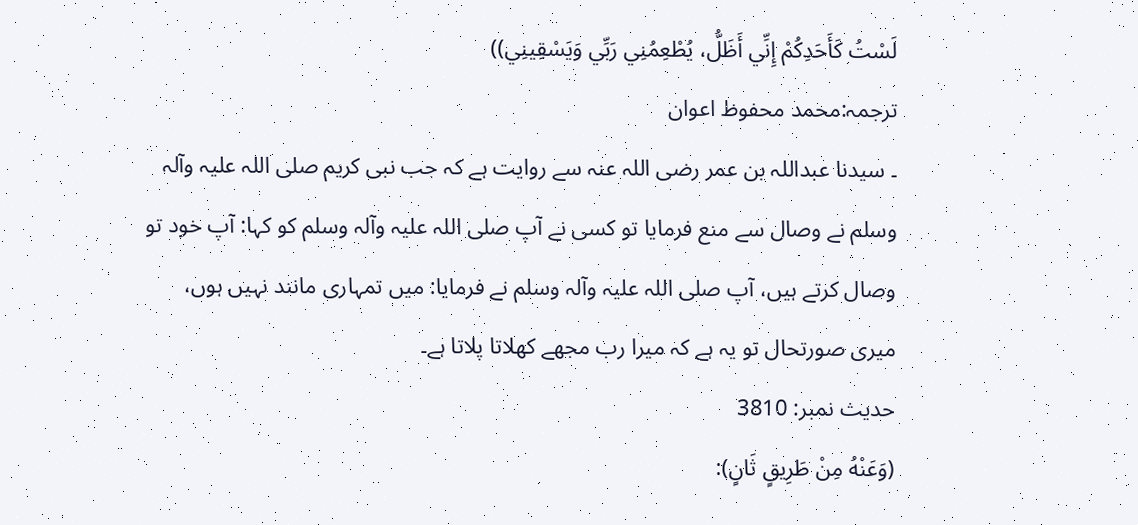لَسْتُ كَأَحَدِكُمْ إِنِّي أَظَلُّ، يُطْعِمُنِي رَبِّي وَيَسْقِينِي))
ترجمہ:محمد محفوظ اعوان
۔ سیدنا عبداللہ بن عمر رضی اللہ عنہ سے روایت ہے کہ جب نبی کریم صلی اللہ علیہ وآلہ وسلم نے وصال سے منع فرمایا تو کسی نے آپ صلی اللہ علیہ وآلہ وسلم کو کہا: آپ خود تو وصال کرتے ہیں، آپ صلی اللہ علیہ وآلہ وسلم نے فرمایا: میں تمہاری مانند نہیں ہوں، میری صورتحال تو یہ ہے کہ میرا رب مجھے کھلاتا پلاتا ہے۔
حدیث نمبر: 3810
(وَعَنْهُ مِنْ طَرِيقٍ ثَانٍ):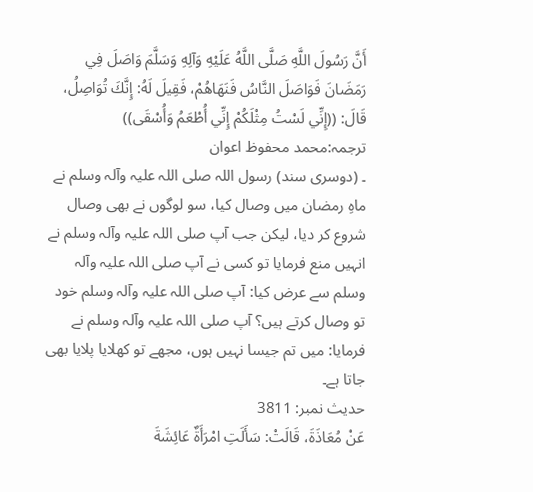أَنَّ رَسُولَ اللَّهِ صَلَّى اللَّهُ عَلَيْهِ وَآلِهِ وَسَلَّمَ وَاصَلَ فِي رَمَضَانَ فَوَاصَلَ النَّاسُ فَنَهَاهُمْ، فَقِيلَ لَهُ: إِنَّكَ تُوَاصِلُ، قَالَ: ((إِنِّي لَسْتُ مِثْلَكُمْ إِنِّي أُطْعَمُ وَأُسْقَى))
ترجمہ:محمد محفوظ اعوان
۔ (دوسری سند) رسول اللہ صلی اللہ علیہ وآلہ وسلم نے ماہِ رمضان میں وصال کیا، سو لوگوں نے بھی وصال شروع کر دیا، لیکن جب آپ صلی اللہ علیہ وآلہ وسلم نے انہیں منع فرمایا تو کسی نے آپ صلی اللہ علیہ وآلہ وسلم سے عرض کیا: آپ صلی اللہ علیہ وآلہ وسلم خود تو وصال کرتے ہیں؟ آپ صلی اللہ علیہ وآلہ وسلم نے فرمایا: میں تم جیسا نہیں ہوں، مجھے تو کھلایا پلایا بھی جاتا ہے۔
حدیث نمبر: 3811
عَنْ مُعَاذَةَ، قَالَتْ: سَأَلَتِ امْرَأَةٌ عَائِشَةَ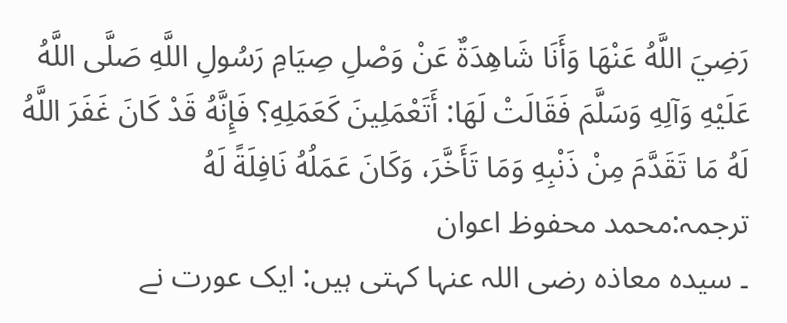رَضِيَ اللَّهُ عَنْهَا وَأَنَا شَاهِدَةٌ عَنْ وَصْلِ صِيَامِ رَسُولِ اللَّهِ صَلَّى اللَّهُ عَلَيْهِ وَآلِهِ وَسَلَّمَ فَقَالَتْ لَهَا: أَتَعْمَلِينَ كَعَمَلِهِ؟ فَإِنَّهُ قَدْ كَانَ غَفَرَ اللَّهُ لَهُ مَا تَقَدَّمَ مِنْ ذَنْبِهِ وَمَا تَأَخَّرَ، وَكَانَ عَمَلُهُ نَافِلَةً لَهُ
ترجمہ:محمد محفوظ اعوان
۔ سیدہ معاذہ رضی اللہ عنہا کہتی ہیں: ایک عورت نے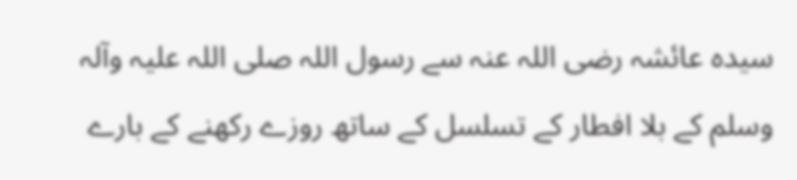سیدہ عائشہ رضی اللہ عنہ سے رسول اللہ صلی اللہ علیہ وآلہ وسلم کے بلا افطار کے تسلسل کے ساتھ روزے رکھنے کے بارے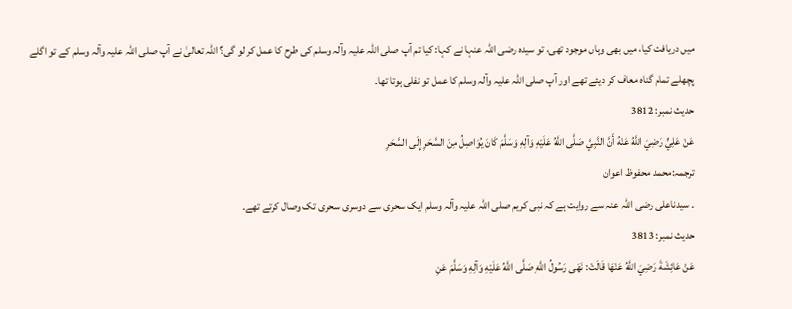میں دریافت کیا، میں بھی وہاں موجود تھی، تو سیدہ رضی اللہ عنہا نے کہا: کیا تم آپ صلی اللہ علیہ وآلہ وسلم کی طرح کا عمل کر لو گی؟ اللہ تعالیٰ نے آپ صلی اللہ علیہ وآلہ وسلم کے تو اگلے پچھلے تمام گناہ معاف کر دیئے تھے اور آپ صلی اللہ علیہ وآلہ وسلم کا عمل تو نفلی ہوتا تھا۔
حدیث نمبر: 3812
عَنْ عَلِيٍّ رَضِيَ اللَّهُ عَنْهُ أَنَّ النَّبِيَّ صَلَّى اللَّهُ عَلَيْهِ وَآلِهِ وَسَلَّمَ كَانَ يُوَاصِلُ مِنَ السَّحَرِ إِلَى السَّحَرِ
ترجمہ:محمد محفوظ اعوان
۔ سیدناعلی رضی اللہ عنہ سے روایت ہے کہ نبی کریم صلی اللہ علیہ وآلہ وسلم ایک سحری سے دوسری سحری تک وصال کرتے تھے۔
حدیث نمبر: 3813
عَنْ عَائِشَةَ رَضِيَ اللَّهُ عَنْهَا قَالَتْ: نَهَى رَسُولُ اللَّهِ صَلَّى اللَّهُ عَلَيْهِ وَآلِهِ وَسَلَّمَ عَنِ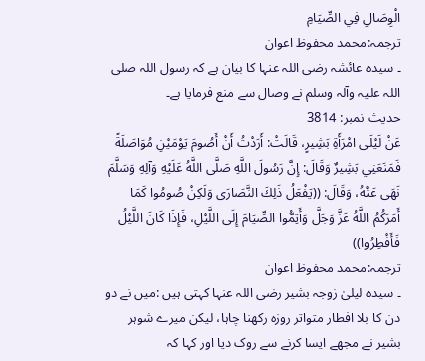الْوِصَالِ فِي الصِّيَامِ
ترجمہ:محمد محفوظ اعوان
۔ سیدہ عائشہ رضی اللہ عنہا کا بیان ہے کہ رسول اللہ صلی اللہ علیہ وآلہ وسلم نے وصال سے منع فرمایا ہے۔
حدیث نمبر: 3814
عَنْ لَيْلَى امْرَأَةِ بَشِيرٍ، قَالَتْ: أَرَدْتُ أَنْ أَصُومَ يَوْمَيْنِ مُوَاصَلَةً فَمَنَعَنِي بَشِيرٌ وَقَالَ: إِنَّ رَسُولَ اللَّهِ صَلَّى اللَّهُ عَلَيْهِ وَآلِهِ وَسَلَّمَ نَهَى عَنْهُ، وَقَالَ: ((يَفْعَلُ ذَلِكَ النَّصَارَى وَلَكِنْ صُومُوا كَمَا أَمَرَكُمُ اللَّهُ عَزَّ وَجَلَّ وَأَتِمُّوا الصِّيَامَ إِلَى اللَّيْلِ، فَإِذَا كَانَ اللَّيْلُ فَأَفْطِرُوا))
ترجمہ:محمد محفوظ اعوان
۔ سیدہ لیلیٰ زوجہ بشیر رضی اللہ عنہا کہتی ہیں :میں نے دو دن کا بلا افطار متواتر روزہ رکھنا چاہا، لیکن میرے شوہر بشیر نے مجھے ایسا کرنے سے روک دیا اور کہا کہ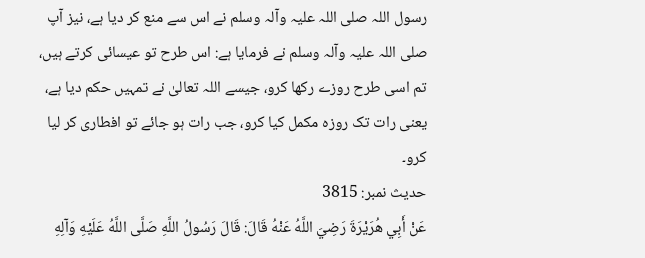رسول اللہ صلی اللہ علیہ وآلہ وسلم نے اس سے منع کر دیا ہے، نیز آپ صلی اللہ علیہ وآلہ وسلم نے فرمایا ہے: اس طرح تو عیسائی کرتے ہیں، تم اسی طرح روزے رکھا کرو، جیسے اللہ تعالیٰ نے تمہیں حکم دیا ہے، یعنی رات تک روزہ مکمل کیا کرو، جب رات ہو جائے تو افطاری کر لیا کرو۔
حدیث نمبر: 3815
عَنْ أَبِي هُرَيْرَةَ رَضِيَ اللَّهُ عَنْهُ قَالَ: قَالَ رَسُولُ اللَّهِ صَلَّى اللَّهُ عَلَيْهِ وَآلِهِ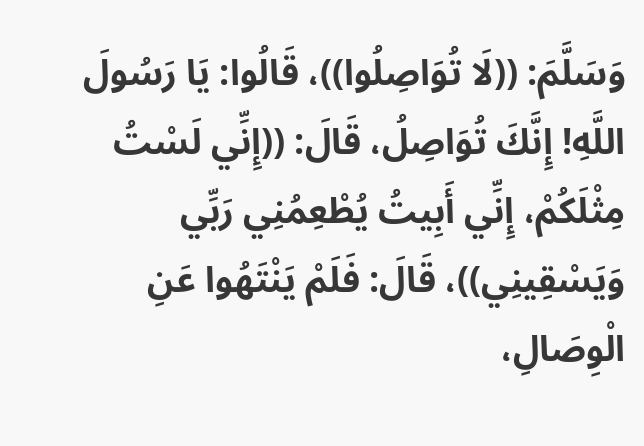وَسَلَّمَ: ((لَا تُوَاصِلُوا))، قَالُوا: يَا رَسُولَ اللَّهِ! إِنَّكَ تُوَاصِلُ، قَالَ: ((إِنِّي لَسْتُ مِثْلَكُمْ، إِنِّي أَبِيتُ يُطْعِمُنِي رَبِّي وَيَسْقِينِي))، قَالَ: فَلَمْ يَنْتَهُوا عَنِ الْوِصَالِ،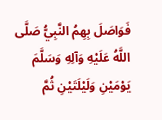فَوَاصَلَ بِهِمُ النَّبِيُّ صَلَّى اللَّهُ عَلَيْهِ وَآلِهِ وَسَلَّمَ يَوْمَيْنِ وَلَيْلَتَيْنِ ثُمَّ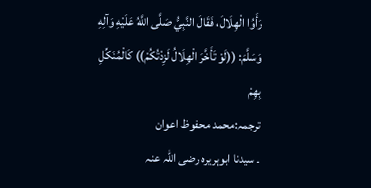رَأَوُا الْهِلَالَ، فَقَالَ النَّبِيُّ صَلَّى اللَّهُ عَلَيْهِ وَآلِهِ وَسَلَّمَ: ((لَوْ تَأَخَّرَ الْهِلَالُ لَزِدْتُكُمْ)) كَالْمُنَكِّلِ بِهِمْ
ترجمہ:محمد محفوظ اعوان
۔ سیدنا ابوہریرہ رضی اللہ عنہ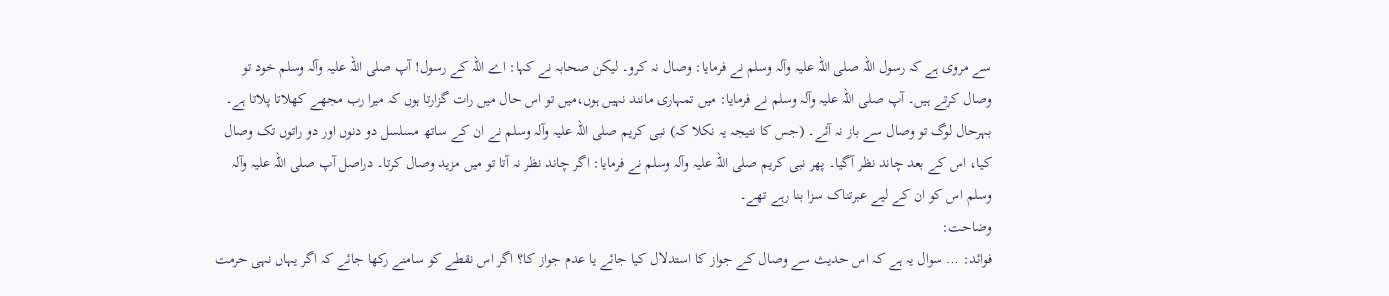سے مروی ہے کہ رسول اللہ صلی اللہ علیہ وآلہ وسلم نے فرمایا: وصال نہ کرو۔ لیکن صحابہ نے کہا: اے اللہ کے رسول! آپ صلی اللہ علیہ وآلہ وسلم خود تو وصال کرتے ہیں۔ آپ صلی اللہ علیہ وآلہ وسلم نے فرمایا: میں تمہاری مانند نہیں ہوں،میں تو اس حال میں رات گزارتا ہوں کہ میرا رب مجھے کھلاتا پلاتا ہے۔ بہرحال لوگ تو وصال سے باز نہ آئے۔ (جس کا نتیجہ یہ نکلا کہ) نبی کریم صلی اللہ علیہ وآلہ وسلم نے ان کے ساتھ مسلسل دو دنوں اور دو راتوں تک وصال کیا، اس کے بعد چاند نظر آگیا۔ پھر نبی کریم صلی اللہ علیہ وآلہ وسلم نے فرمایا: اگر چاند نظر نہ آتا تو میں مزید وصال کرتا۔ دراصل آپ صلی اللہ علیہ وآلہ وسلم اس کو ان کے لیے عبرتناک سزا بنا رہے تھے۔
وضاحت:
فوائد: … سوال یہ ہے کہ اس حدیث سے وصال کے جواز کا استدلال کیا جائے یا عدم جواز کا؟ اگر اس نقطے کو سامنے رکھا جائے کہ اگر یہاں نہی حرمت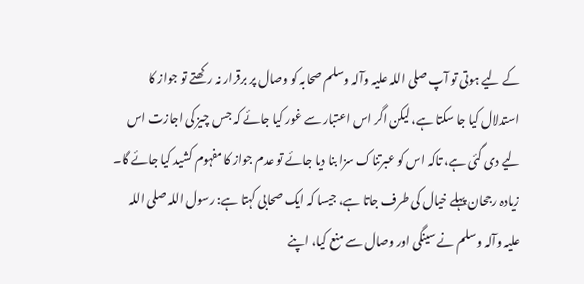کے لیے ہوتی تو آپ صلی اللہ علیہ وآلہ وسلم صحابہ کو وصال پر برقرار نہ رکھتے تو جواز کا استدلال کیا جا سکتا ہے، لیکن اگر اس اعتبار سے غور کیا جائے کہ جس چیز کی اجازت اس لیے دی گئی ہے، تاکہ اس کو عبرتناک سزا بنا دیا جائے تو عدم جواز کا مفہوم کشید کیا جائے گا۔ زیادہ رجحان پہلے خیال کی طرف جاتا ہے، جیسا کہ ایک صحابی کہتا ہے: رسول اللہ صلی اللہ علیہ وآلہ وسلم نے سینگی اور وصال سے منع کیا، اپنے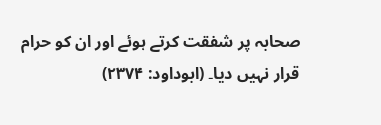صحابہ پر شفقت کرتے ہوئے اور ان کو حرام قرار نہیں دیا۔ (ابوداود: ۲۳۷۴)